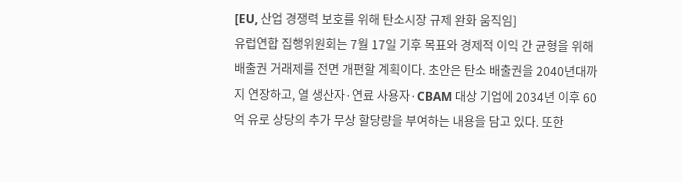[EU, 산업 경쟁력 보호를 위해 탄소시장 규제 완화 움직임]
유럽연합 집행위원회는 7월 17일 기후 목표와 경제적 이익 간 균형을 위해 배출권 거래제를 전면 개편할 계획이다. 초안은 탄소 배출권을 2040년대까지 연장하고, 열 생산자·연료 사용자·CBAM 대상 기업에 2034년 이후 60억 유로 상당의 추가 무상 할당량을 부여하는 내용을 담고 있다. 또한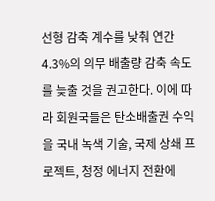선형 감축 계수를 낮춰 연간 4.3%의 의무 배출량 감축 속도를 늦출 것을 권고한다. 이에 따라 회원국들은 탄소배출권 수익을 국내 녹색 기술, 국제 상쇄 프로젝트, 청정 에너지 전환에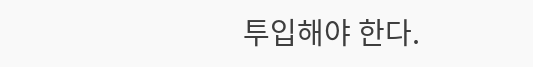투입해야 한다.